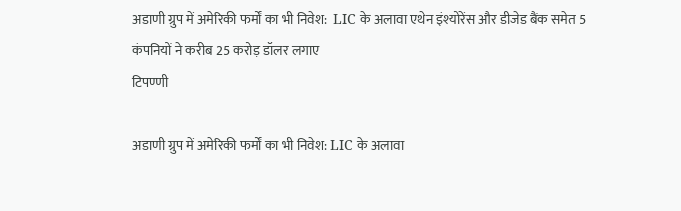अडाणी ग्रुप में अमेरिकी फर्मों का भी निवेश:  LIC के अलावा एथेन इंश्योरेंस और डीजेड बैंक समेत 5 कंपनियों ने करीब 25 करोड़ डॉलर लगाए
टिपण्णी

अडाणी ग्रुप में अमेरिकी फर्मों का भी निवेश: LIC के अलावा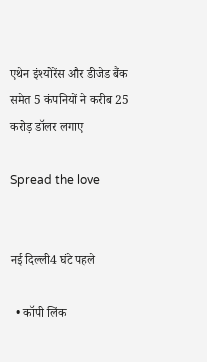एथेन इंश्योरेंस और डीजेड बैंक समेत 5 कंपनियों ने करीब 25 करोड़ डॉलर लगाए

Spread the love


नई दिल्ली4 घंटे पहले

  • कॉपी लिंक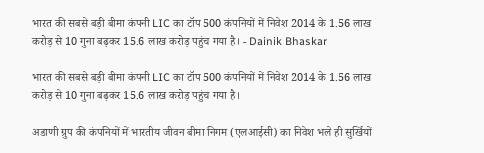भारत की सबसे बड़ी बीमा कंपनी LIC का टॉप 500 कंपनियों में निवेश 2014 के 1.56 लाख करोड़ से 10 गुना बढ़कर 15.6 लाख करोड़ पहुंच गया है। - Dainik Bhaskar

भारत की सबसे बड़ी बीमा कंपनी LIC का टॉप 500 कंपनियों में निवेश 2014 के 1.56 लाख करोड़ से 10 गुना बढ़कर 15.6 लाख करोड़ पहुंच गया है।

अडाणी ग्रुप की कंपनियों में भारतीय जीवन बीमा निगम (एलआईसी) का निवेश भले ही सुर्खियों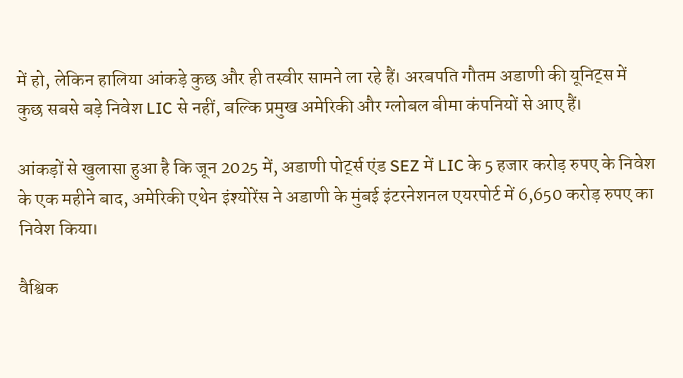में हो, लेकिन हालिया आंकड़े कुछ और ही तस्वीर सामने ला रहे हैं। अरबपति गौतम अडाणी की यूनिट्स में कुछ सबसे बड़े निवेश LIC से नहीं, बल्कि प्रमुख अमेरिकी और ग्लोबल बीमा कंपनियों से आए हैं।

आंकड़ों से खुलासा हुआ है कि जून 2025 में, अडाणी पोर्ट्स एंड SEZ में LIC के 5 हजार करोड़ रुपए के निवेश के एक महीने बाद, अमेरिकी एथेन इंश्योरेंस ने अडाणी के मुंबई इंटरनेशनल एयरपोर्ट में 6,650 करोड़ रुपए का निवेश किया।

वैश्विक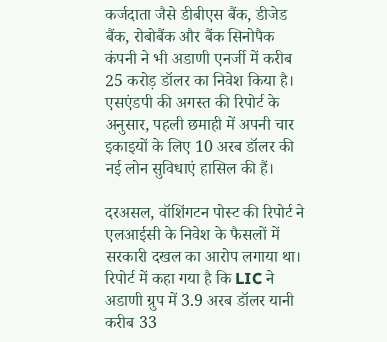कर्जदाता जैसे डीबीएस बैंक, डीजेड बैंक, रोबोबैंक और बैंक सिनोपैक कंपनी ने भी अडाणी एनर्जी में करीब 25 करोड़ डॉलर का निवेश किया है। एसएंडपी की अगस्त की रिपोर्ट के अनुसार, पहली छमाही में अपनी चार इकाइयों के लिए 10 अरब डॉलर की नई लोन सुविधाएं हासिल की हैं।

दरअसल, वॉशिंगटन पोस्ट की रिपोर्ट ने एलआईसी के निवेश के फैसलों में सरकारी दखल का आरोप लगाया था। रिपोर्ट में कहा गया है कि LIC ने अडाणी ग्रुप में 3.9 अरब डॉलर यानी करीब 33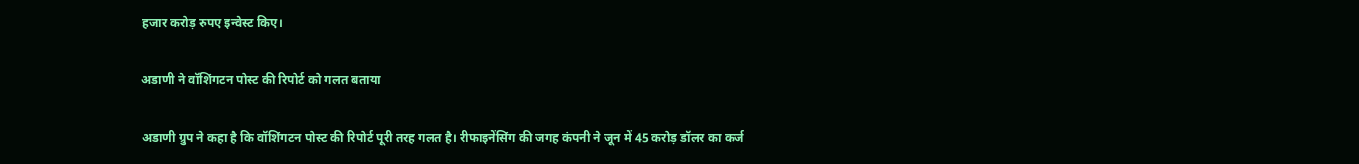हजार करोड़ रुपए इन्वेस्ट किए।

अडाणी ने वॉशिंगटन पोस्ट की रिपोर्ट को गलत बताया

अडाणी ग्रुप ने कहा है कि वॉशिंगटन पोस्ट की रिपोर्ट पूरी तरह गलत है। रीफाइनेंसिंग की जगह कंपनी ने जून में 45 करोड़ डॉलर का कर्ज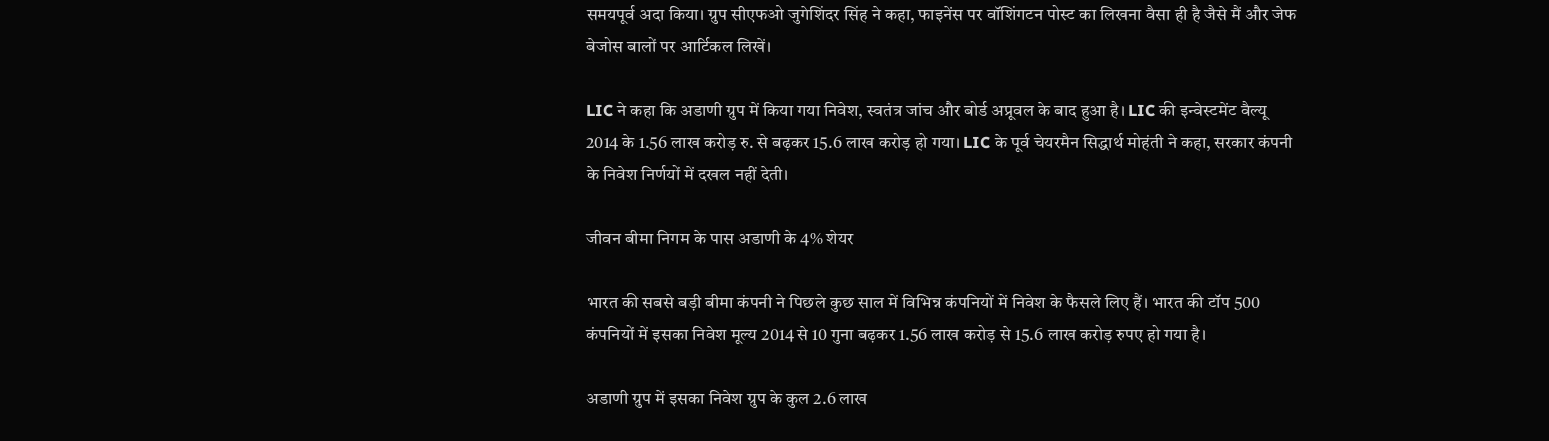समयपूर्व अदा किया। ग्रुप सीएफओ जुगेशिंदर सिंह ने कहा, फाइनेंस पर वॉशिंगटन पोस्ट का लिखना वैसा ही है जैसे मैं और जेफ बेजोस बालों पर आर्टिकल लिखें।

LIC ने कहा कि अडाणी ग्रुप में किया गया निवेश, स्वतंत्र जांच और बोर्ड अप्रूवल के बाद हुआ है। LIC की इन्वेस्टमेंट वैल्यू 2014 के 1.56 लाख करोड़ रु. से बढ़कर 15.6 लाख करोड़ हो गया। LIC के पूर्व चेयरमैन सिद्धार्थ मोहंती ने कहा, सरकार कंपनी के निवेश निर्णयों में दखल नहीं देती।

जीवन बीमा निगम के पास अडाणी के 4% शेयर

भारत की सबसे बड़ी बीमा कंपनी ने पिछले कुछ साल में विभिन्न कंपनियों में निवेश के फैसले लिए हैं। भारत की टॉप 500 कंपनियों में इसका निवेश मूल्य 2014 से 10 गुना बढ़कर 1.56 लाख करोड़ से 15.6 लाख करोड़ रुपए हो गया है।

अडाणी ग्रुप में इसका निवेश ग्रुप के कुल 2.6 लाख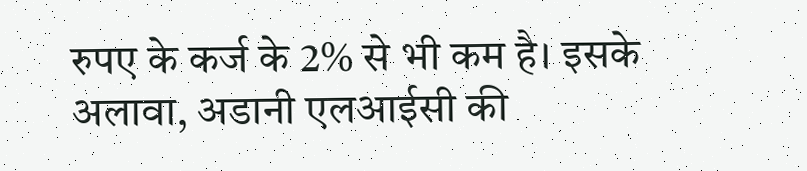रुपए के कर्ज के 2% से भी कम है। इसके अलावा, अडानी एलआईसी की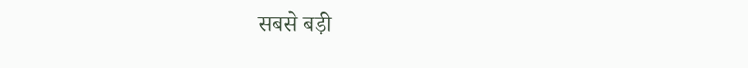सबसे बड़ी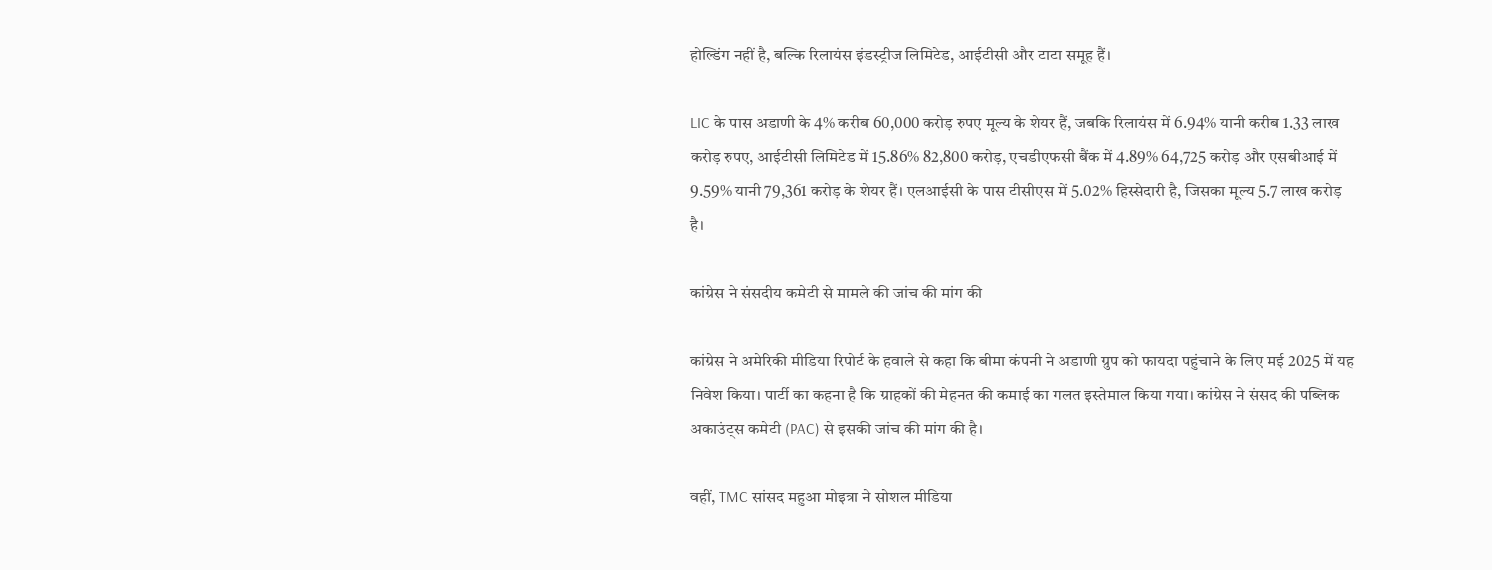होल्डिंग नहीं है, बल्कि रिलायंस इंडस्ट्रीज लिमिटेड, आईटीसी और टाटा समूह हैं।

LIC के पास अडाणी के 4% करीब 60,000 करोड़ रुपए मूल्य के शेयर हैं, जबकि रिलायंस में 6.94% यानी करीब 1.33 लाख करोड़ रुपए, आईटीसी लिमिटेड में 15.86% 82,800 करोड़, एचडीएफसी बैंक में 4.89% 64,725 करोड़ और एसबीआई में 9.59% यानी 79,361 करोड़ के शेयर हैं। एलआईसी के पास टीसीएस में 5.02% हिस्सेदारी है, जिसका मूल्य 5.7 लाख करोड़ है।

कांग्रेस ने संसदीय कमेटी से मामले की जांच की मांग की

कांग्रेस ने अमेरिकी मीडिया रिपोर्ट के हवाले से कहा कि बीमा कंपनी ने अडाणी ग्रुप को फायदा पहुंचाने के लिए मई 2025 में यह निवेश किया। पार्टी का कहना है कि ग्राहकों की मेहनत की कमाई का गलत इस्तेमाल किया गया। कांग्रेस ने संसद की पब्लिक अकाउंट्स कमेटी (PAC) से इसकी जांच की मांग की है।

वहीं, TMC सांसद महुआ मोइत्रा ने सोशल मीडिया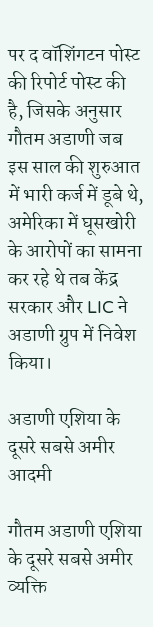पर द वॉशिंगटन पोस्ट की रिपोर्ट पोस्ट की है, जिसके अनुसार गौतम अडाणी जब इस साल की शुरुआत में भारी कर्ज में डूबे थे, अमेरिका में घूसखोरी के आरोपों का सामना कर रहे थे तब केंद्र सरकार और LIC ने अडाणी ग्रुप में निवेश किया।

अडाणी एशिया के दूसरे सबसे अमीर आदमी

गौतम अडाणी एशिया के दूसरे सबसे अमीर व्यक्ति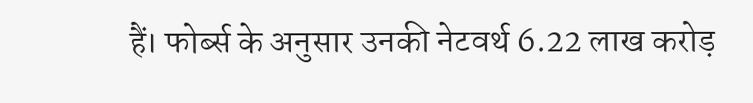हैं। फोर्ब्स के अनुसार उनकी नेटवर्थ 6.22 लाख करोड़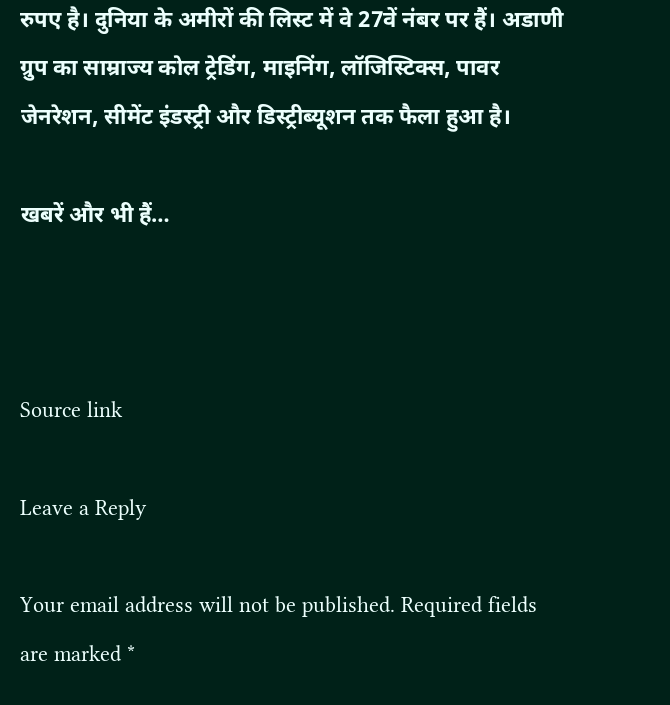रुपए है। दुनिया के अमीरों की लिस्ट में वे 27वें नंबर पर हैं। अडाणी ग्रुप का साम्राज्य कोल ट्रेडिंग, माइनिंग, लॉजिस्टिक्स, पावर जेनरेशन, सीमेंट इंडस्ट्री और डिस्ट्रीब्यूशन तक फैला हुआ है।

खबरें और भी हैं…



Source link

Leave a Reply

Your email address will not be published. Required fields are marked *